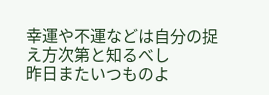幸運や不運などは自分の捉え方次第と知るべし
昨日またいつものよ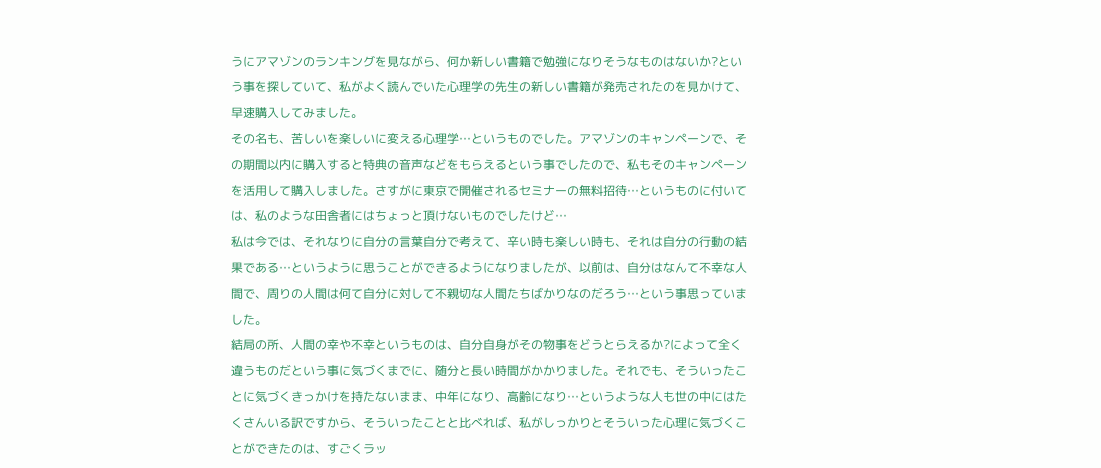うにアマゾンのランキングを見ながら、何か新しい書籍で勉強になりそうなものはないか?という事を探していて、私がよく読んでいた心理学の先生の新しい書籍が発売されたのを見かけて、早速購入してみました。
その名も、苦しいを楽しいに変える心理学…というものでした。アマゾンのキャンペーンで、その期間以内に購入すると特典の音声などをもらえるという事でしたので、私もそのキャンペーンを活用して購入しました。さすがに東京で開催されるセミナーの無料招待…というものに付いては、私のような田舎者にはちょっと頂けないものでしたけど…
私は今では、それなりに自分の言葉自分で考えて、辛い時も楽しい時も、それは自分の行動の結果である…というように思うことができるようになりましたが、以前は、自分はなんて不幸な人間で、周りの人間は何て自分に対して不親切な人間たちばかりなのだろう…という事思っていました。
結局の所、人間の幸や不幸というものは、自分自身がその物事をどうとらえるか?によって全く違うものだという事に気づくまでに、随分と長い時間がかかりました。それでも、そういったことに気づくきっかけを持たないまま、中年になり、高齢になり…というような人も世の中にはたくさんいる訳ですから、そういったことと比べれば、私がしっかりとそういった心理に気づくことができたのは、すごくラッ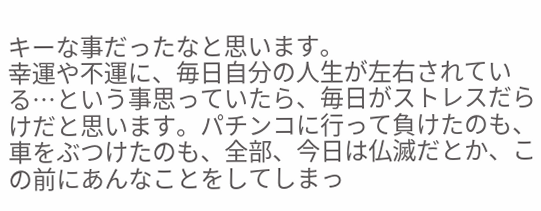キーな事だったなと思います。
幸運や不運に、毎日自分の人生が左右されている…という事思っていたら、毎日がストレスだらけだと思います。パチンコに行って負けたのも、車をぶつけたのも、全部、今日は仏滅だとか、この前にあんなことをしてしまっ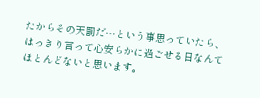たからその天罰だ…という事思っていたら、はっきり言って心安らかに過ごせる日なんてほとんどないと思います。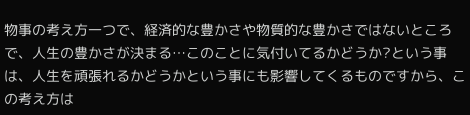物事の考え方一つで、経済的な豊かさや物質的な豊かさではないところで、人生の豊かさが決まる…このことに気付いてるかどうか?という事は、人生を頑張れるかどうかという事にも影響してくるものですから、この考え方は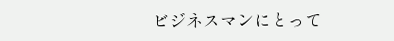ビジネスマンにとって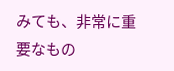みても、非常に重要なもの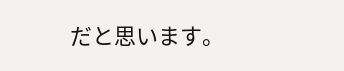だと思います。